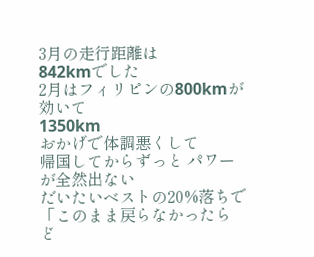3月の走行距離は
842kmでした
2月はフィリピンの800kmが効いて
1350km
おかげで体調悪くして
帰国してからずっと パワーが全然出ない
だいたいベストの20%落ちで
「このまま戻らなかったらど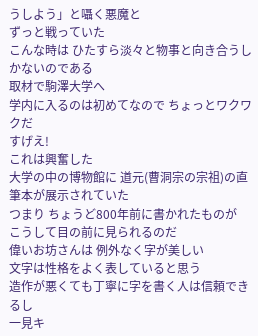うしよう」と囁く悪魔と
ずっと戦っていた
こんな時は ひたすら淡々と物事と向き合うしかないのである
取材で駒澤大学へ
学内に入るのは初めてなので ちょっとワクワクだ
すげえ!
これは興奮した
大学の中の博物館に 道元(曹洞宗の宗祖)の直筆本が展示されていた
つまり ちょうど800年前に書かれたものが
こうして目の前に見られるのだ
偉いお坊さんは 例外なく字が美しい
文字は性格をよく表していると思う
造作が悪くても丁寧に字を書く人は信頼できるし
一見キ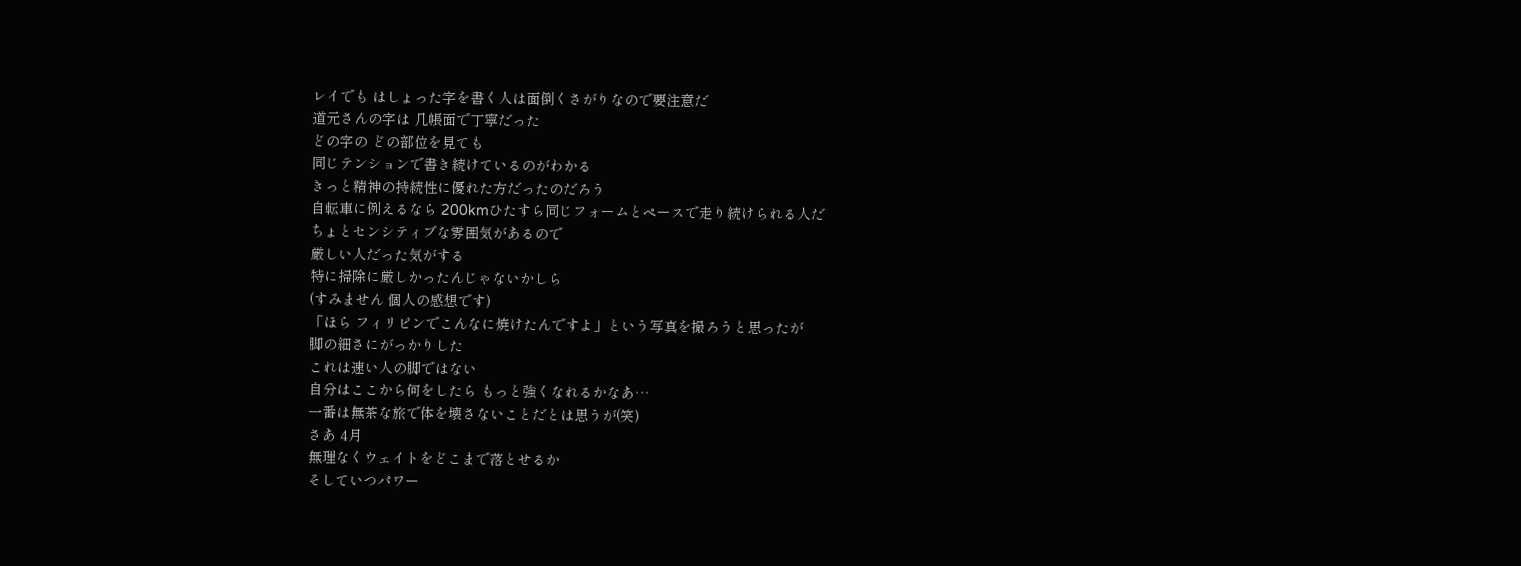レイでも はしょった字を書く人は面倒くさがりなので要注意だ
道元さんの字は 几帳面で丁寧だった
どの字の どの部位を見ても
同じテンションで書き続けているのがわかる
きっと精神の持続性に優れた方だったのだろう
自転車に例えるなら 200kmひたすら同じフォームとペースで走り続けられる人だ
ちょとセンシティブな雰囲気があるので
厳しい人だった気がする
特に掃除に厳しかったんじゃないかしら
(すみません 個人の感想です)
「ほら フィリピンでこんなに焼けたんですよ」という写真を撮ろうと思ったが
脚の細さにがっかりした
これは速い人の脚ではない
自分はここから何をしたら もっと強くなれるかなあ…
一番は無茶な旅で体を壊さないことだとは思うが(笑)
さあ 4月
無理なくウェイトをどこまで落とせるか
そしていつパワー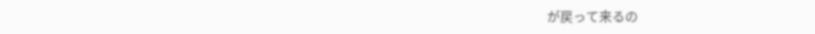が戻って来るの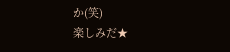か(笑)
楽しみだ★